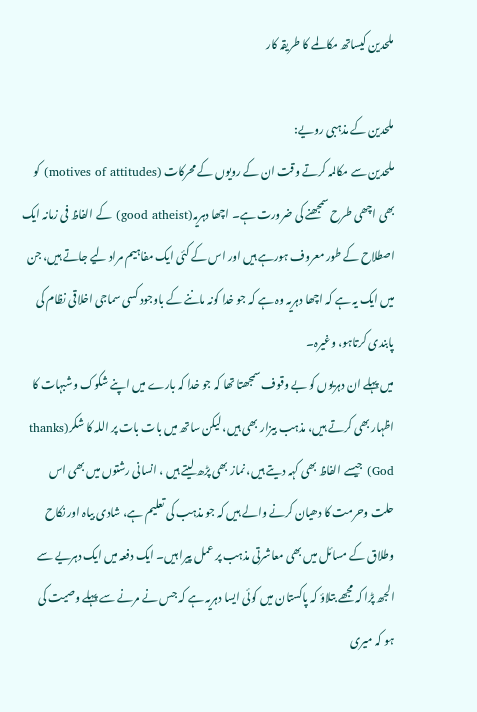ملحدین کیساتھ مکالمے کا طریقہ کار

ملحدین کے مذہبی رویے:
ملحدین سے مکالمہ کرتے وقت ان کے رویوں کے محرکات (motives of attitudes) کو بھی اچھی طرح سمجھنے کی ضرورت ہے۔ اچھا دہریہ(good atheist) کے الفاظ فی زمانہ ایک اصطلاح کے طور معروف ہورہے ہیں اور اس کے کئی ایک مفاہیم مراد لیے جاتے ہیں، جن میں ایک یہ ہے کہ اچھا دہریہ وہ ہے کہ جو خدا کونہ ماننے کے باوجود کسی سماجی اخلاقی نظام کی پابندی کرتاہو، وغیرہ۔
میں پہلے ان دہریوں کو بے وقوف سمجھتا تھا کہ جو خدا کہ بارے میں اپنے شکوک وشبہات کا اظہار بھی کرتے ہیں، مذہب بیزار بھی ہیں، لیکن ساتھ میں بات بات پر اللہ کا شکر(thanks God) جیسے الفاظ بھی کہہ دیتے ہیں، نماز بھی پڑھ لیتے ہیں ، انسانی رشتوں میں بھی اس حلت وحرمت کا دھیان کرنے والے ہیں کہ جو مذہب کی تعلیم ہے، شادی بیاہ اور نکاح وطلاق کے مسائل میں بھی معاشرتی مذہب پر عمل پیرا ہیں۔ ایک دفعہ میں ایک دہریے سے الجھ پڑا کہ مجھے بتلاؤ کہ پاکستان میں کوئی ایسا دہریہ ہے کہ جس نے مرنے سے پہلے وصیت کی ہو کہ میری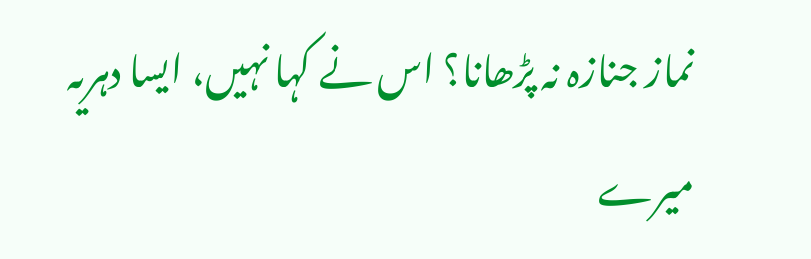نماز جنازہ نہ پڑھانا؟ اس نے کہا نہیں، ایسا دہریہ میرے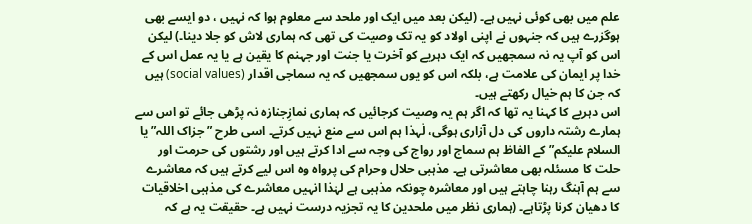علم میں بھی کوئی نہیں ہے۔ (لیکن بعد میں ایک اور ملحد سے معلوم ہوا کہ نہیں ، دو ایسے بھی ہوگزرے ہیں کہ جنہوں نے اپنی اولاد کو یہ تک وصیت کی تھی کہ ہماری لاش کو جلا دینا۔) لیکن اس کو آپ یہ نہ سمجھیں کہ ایک دہریے کو آخرت یا جنت اور جہنم کا یقین ہے یا یہ عمل اس کے خدا پر ایمان کی علامت ہے، بلکہ اس کو یوں سمجھیں کہ یہ سماجی اقدار (social values) ہیں کہ جن کا ہم خیال رکھتے ہیں۔
اس دہریے کا کہنا یہ تھا کہ اگر ہم یہ وصیت کرجائیں کہ ہماری نمازِجنازہ نہ پڑھی جائے تو اس سے ہمارے رشتہ داروں کی دل آزاری ہوگی، لٰہذا ہم اس سے منع نہیں کرتے۔ اسی طرح ” جزاک اللہ” یا السلام علیکم” کے الفاظ ہم سماج اور رواج کی وجہ سے ادا کرتے ہیں اور رشتوں کی حرمت اور حلت کا مسئلہ بھی معاشرتی ہے۔ مذہبی حلال وحرام کی پرواہ وہ اس لیے کرتے ہیں کہ معاشرے سے ہم آہنگ رہنا چاہتے ہیں اور معاشرہ چونکہ مذہبی ہے لہٰذا انہیں معاشرے کی مذہبی اخلاقیات کا دھیان کرنا پڑتاہے۔ (ہماری نظر میں ملحدین کا یہ تجزیہ درست نہیں ہے۔ حقیقت یہ ہے کہ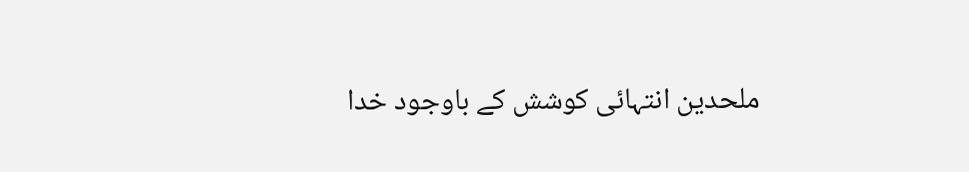ملحدین انتہائی کوشش کے باوجود خدا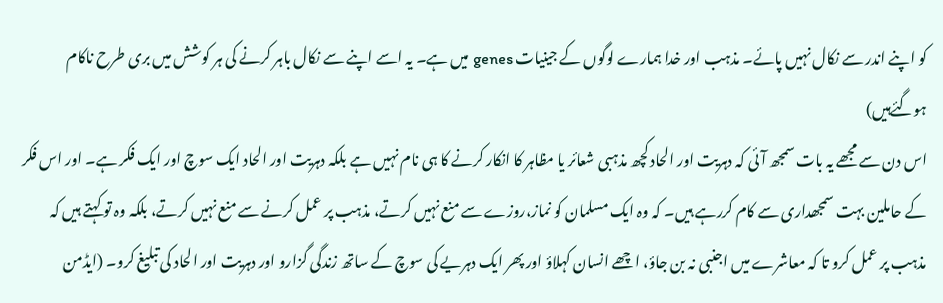کو اپنے اندر سے نکال نہیں پائے۔ مذہب اور خدا ہمارے لوگوں کے جینیات genes میں ہے۔ یہ اسے اپنے سے نکال باہر کرنے کی ہر کوشش میں بری طرح ناکام ہوگئےہیں)
اس دن سے مجھے یہ بات سمجھ آئی کہ دہریت اور الحاد کچھ مذہبی شعائر یا مظاہر کا انکار کرنے کا ہی نام نہیں ہے بلکہ دہریت اور الحاد ایک سوچ اور ایک فکر ہے۔ اور اس فکر کے حاملین بہت سمجھداری سے کام کررہے ہیں۔ کہ وہ ایک مسلمان کو نماز،روزے سے منع نہیں کرتے، مذہب پر عمل کرنے سے منع نہیں کرتے، بلکہ وہ تو کہتے ہیں کہ مذہب پر عمل کرو تا کہ معاشرے میں اجنبی نہ بن جاؤ، اچھے انسان کہلاؤ اور پھر ایک دہریے کی سوچ کے ساتھ زندگی گزارو اور دہریت اور الحاد کی تبلیغ کرو۔ (ایڈمن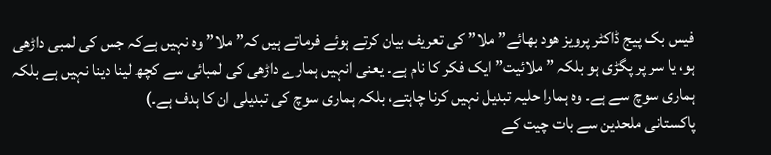فیس بک پیج ڈاکٹر پرویز ھود بھائے”ملا” کی تعریف بیان کرتے ہوئے فرماتے ہیں کہ” ملا” وہ نہیں ہےکہ جس کی لمبی داڑھی ہو، یا سر پر پگڑی ہو بلکہ ” ملائیت” ایک فکر کا نام ہے۔ یعنی انہیں ہمارے داڑھی کی لمبائی سے کچھ لینا دینا نہیں ہے بلکہ ہماری سوچ سے ہے۔ وہ ہمارا حلیہ تبدیل نہیں کرنا چاہتے، بلکہ ہماری سوچ کی تبدیلی ان کا ہدف ہے۔)
پاکستانی ملحدین سے بات چیت کے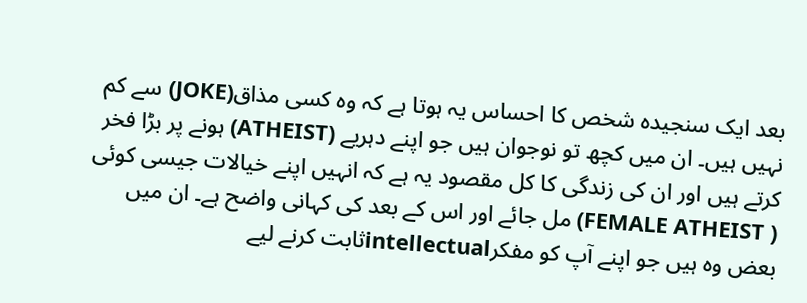بعد ایک سنجیدہ شخص کا احساس یہ ہوتا ہے کہ وہ کسی مذاق(JOKE) سے کم نہیں ہیں۔ ان میں کچھ تو نوجوان ہیں جو اپنے دہریے (ATHEIST) ہونے پر بڑا فخر کرتے ہیں اور ان کی زندگی کا کل مقصود یہ ہے کہ انہیں اپنے خیالات جیسی کوئی ( FEMALE ATHEIST) مل جائے اور اس کے بعد کی کہانی واضح ہے۔ ان میں بعض وہ ہیں جو اپنے آپ کو مفکرintellectualثابت کرنے لیے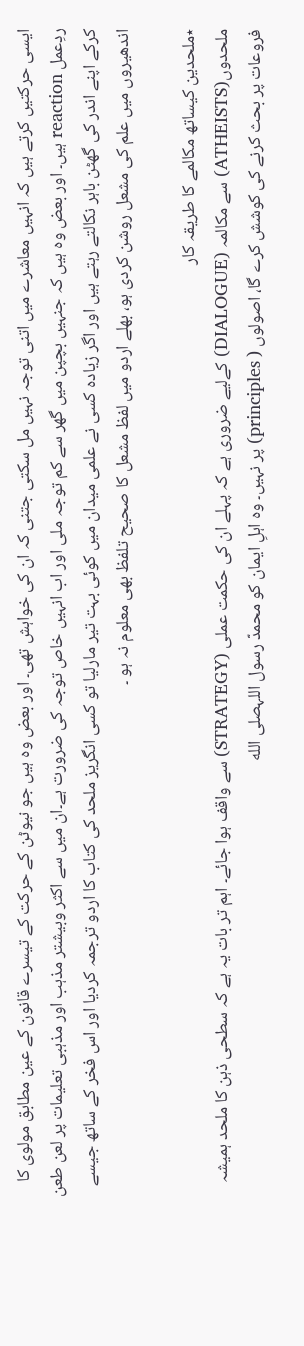ایسی حرکتیں کرتے ہیں کہ انہیں معاشرے میں اتنی توجہ نہیں مل سکتی جتنی کہ ان کی خواہش تھی۔ اور بعض وہ ہیں جو نیوٹن کے حرکت کے تیسرے قانون کے عین مطابق مولوی کا ردِعمل reaction ہیں۔ اور بعض وہ ہیں کہ جنہیں بچپن میں گھر سے کم توجہ ملی اور اب انہیں خاص توجہ کی ضرورت ہے۔ان میں سے اکثر وبیشتر مذہب اور مذہبی تعلیمات پر لعن طعن کرکے اپنے اندر کی گھٹن باہر نکالتے رہتے ہیں اور اگر زیادہ کسی نے علمی میدان میں کوئی بہت تیر مارلیا تو کسی انگریز ملحد کی کتاب کا اردو ترجمہ کردیا اور اس فخر کے ساتھ جیسے اندھیروں میں علم کی مشعل روشن کردی ہو، بھلے اردو میں لفظ مشعل کا صحیح تلفظ بھی معلوم نہ ہو ۔

٭ملحدین کیساتھ مکالمے کا طریقہ کار
ملحدوں(ATHEISTS) سے مکالمہ (DIALOGUE) کےلیے ضروری ہے کہ پہلے ان کی حکمت عملی (STRATEGY) سے واقف ہوا جائے۔ اہم تر بات یہ ہے کہ سطحی ذہن کا ملحد ہمیشہ فروعات پر بحث کرنے کی کوشش کرے گا، اصولوں ( principles) پر نہیں۔ وہ اہلِ ایمان کو محمدّ رسول اللہصلى الله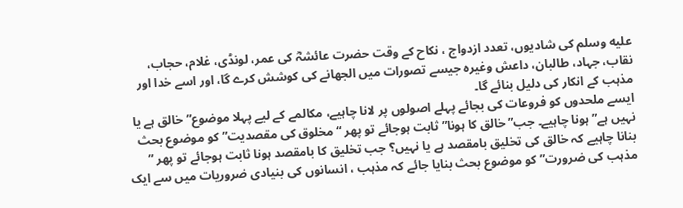عليه وسلم کی شادیوں، تعدد ازدواج ، نکاح کے وقت حضرت عائشہؓ کی عمر، لونڈی، غلام، حجاب، نقاب، جہاد، طالبان، داعش وغیرہ جیسے تصورات میں الجھانے کی کوشش کرے گا، اور اسے خدا اور مذہب کے انکار کی دلیل بنائے گا۔
ایسے ملحدوں کو فروعات کی بجائے پہلے اصولوں پر لانا چاہیے، مکالمے کے لیے پہلا موضوع”خالق ہے یا نہیں ہے” ہونا چاہیے۔ جب” خالق کا ہونا” ثابت ہوجائے تو پھر “مخلوق کی مقصدیت” کو موضوع بحث بنانا چاہیے کہ خالق کی تخلیق بامقصد ہے یا نہیں؟ جب تخلیق کا بامقصد ہونا ثابت ہوجائے تو پھر ” مذہب کی ضرورت” کو موضوع بحث بنایا جائے کہ مذہب ، انسانوں کی بنیادی ضروریات میں سے ایک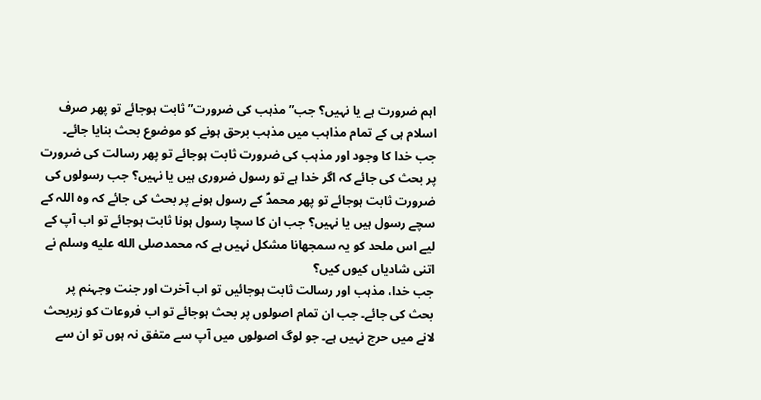اہم ضرورت ہے یا نہیں؟ جب” مذہب کی ضرورت” ثابت ہوجائے تو پھر صرف اسلام ہی کے تمام مذاہب میں مذہب برحق ہونے کو موضوع بحث بنایا جائے۔
جب خدا کا وجود اور مذہب کی ضرورت ثابت ہوجائے تو پھر رسالت کی ضرورت پر بحث کی جائے کہ اگر خدا ہے تو رسول ضروری ہیں یا نہیں؟ جب رسولوں کی ضرورت ثابت ہوجائے تو پھر محمدؐ کے رسول ہونے پر بحث کی جائے کہ وہ اللہ کے سچے رسول ہیں یا نہیں؟ جب ان کا سچا رسول ہونا ثابت ہوجائے تو اب آپ کے لیے اس ملحد کو یہ سمجھانا مشکل نہیں ہے کہ محمدصلى الله عليه وسلم نے اتنی شادیاں کیوں کیں؟
جب خدا، مذہب اور رسالت ثابت ہوجائیں تو اب آخرت اور جنت وجہنم پر بحث کی جائے۔ جب ان تمام اصولوں پر بحث ہوجائے تو اب فروعات کو زیربحث لانے میں حرج نہیں ہے۔ جو لوگ اصولوں میں آپ سے متفق نہ ہوں تو ان سے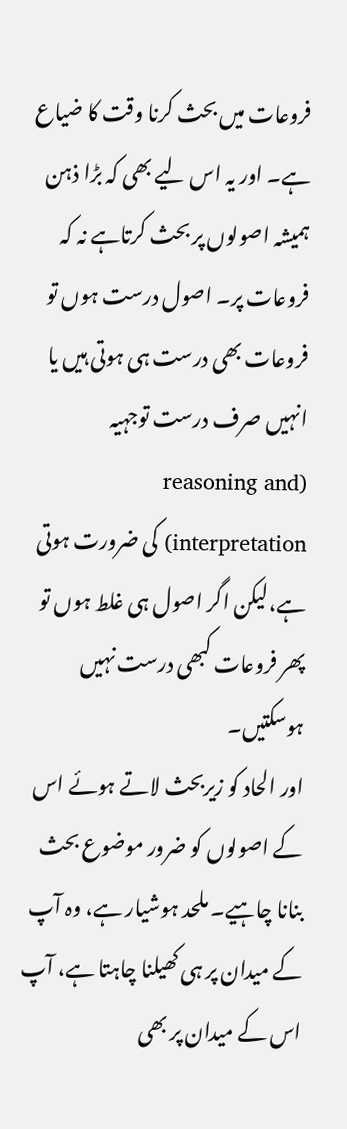فروعات میں بحث کرنا وقت کا ضیاع ہے۔ اور یہ اس لیے بھی کہ بڑا ذہن ہمیشہ اصولوں پر بحث کرتاہے نہ کہ فروعات پر۔ اصول درست ہوں تو فروعات بھی درست ہی ہوتی ہیں یا انہیں صرف درست توجہیہ (reasoning and interpretation) کی ضرورت ہوتی ہے،لیکن اگر اصول ہی غلط ہوں تو پھر فروعات کبھی درست نہیں ہوسکتیں۔
اور الحاد کو زیربحث لاتے ہوئے اس کے اصولوں کو ضرور موضوع بحث بنانا چاہیے۔ ملحد ہوشیار ہے، وہ آپ کے میدان پر ہی کھیلنا چاہتا ہے، آپ اس کے میدان پر بھی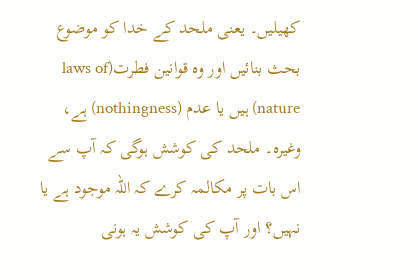کھیلیں۔ یعنی ملحد کے خدا کو موضوع بحث بنائیں اور وہ قوانین فطرت(laws of nature) ہیں یا عدم (nothingness) ہے، وغیرہ۔ ملحد کی کوشش ہوگی کہ آپ سے اس بات پر مکالمہ کرے کہ اللہ موجود ہے یا نہیں؟ اور آپ کی کوشش یہ ہونی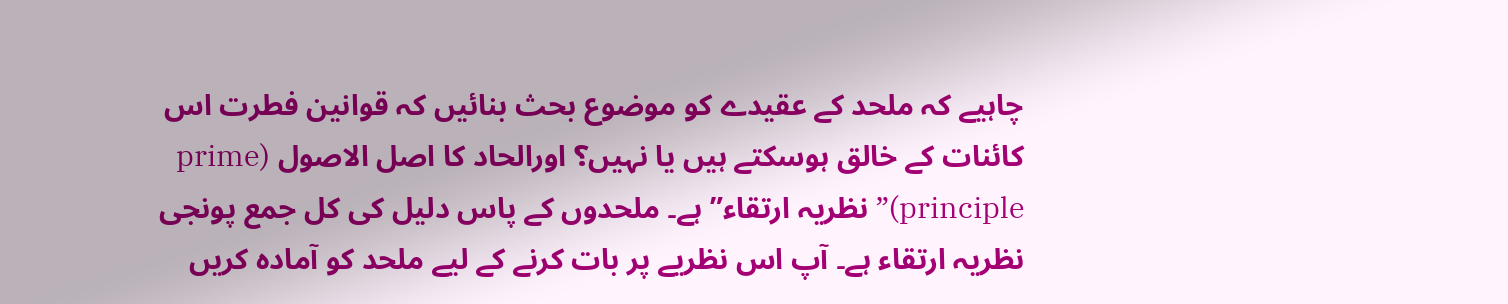چاہیے کہ ملحد کے عقیدے کو موضوع بحث بنائیں کہ قوانین فطرت اس کائنات کے خالق ہوسکتے ہیں یا نہیں؟ اورالحاد کا اصل الاصول (prime principle)” نظریہ ارتقاء” ہے۔ ملحدوں کے پاس دلیل کی کل جمع پونجی نظریہ ارتقاء ہے۔ آپ اس نظریے پر بات کرنے کے لیے ملحد کو آمادہ کریں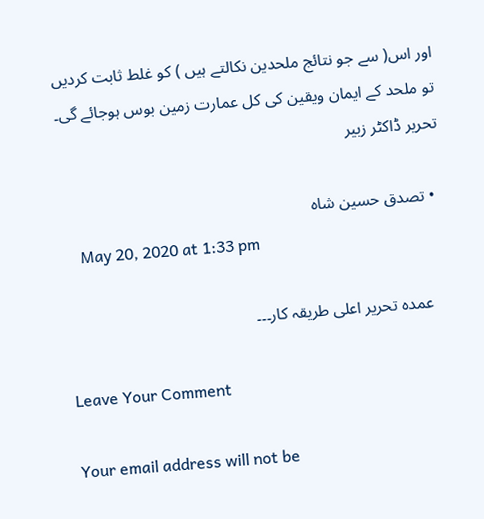اور اس( سے جو نتائج ملحدین نکالتے ہیں ) کو غلط ثابت کردیں تو ملحد کے ایمان ویقین کی کل عمارت زمین بوس ہوجائے گی۔
تحریر ڈاکٹر زبیر

  • تصدق حسین شاہ
    May 20, 2020 at 1:33 pm

    عمدہ تحریر اعلی طریقہ کار۔۔۔

Leave Your Comment

Your email address will not be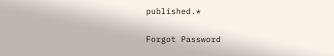published.*

Forgot Password